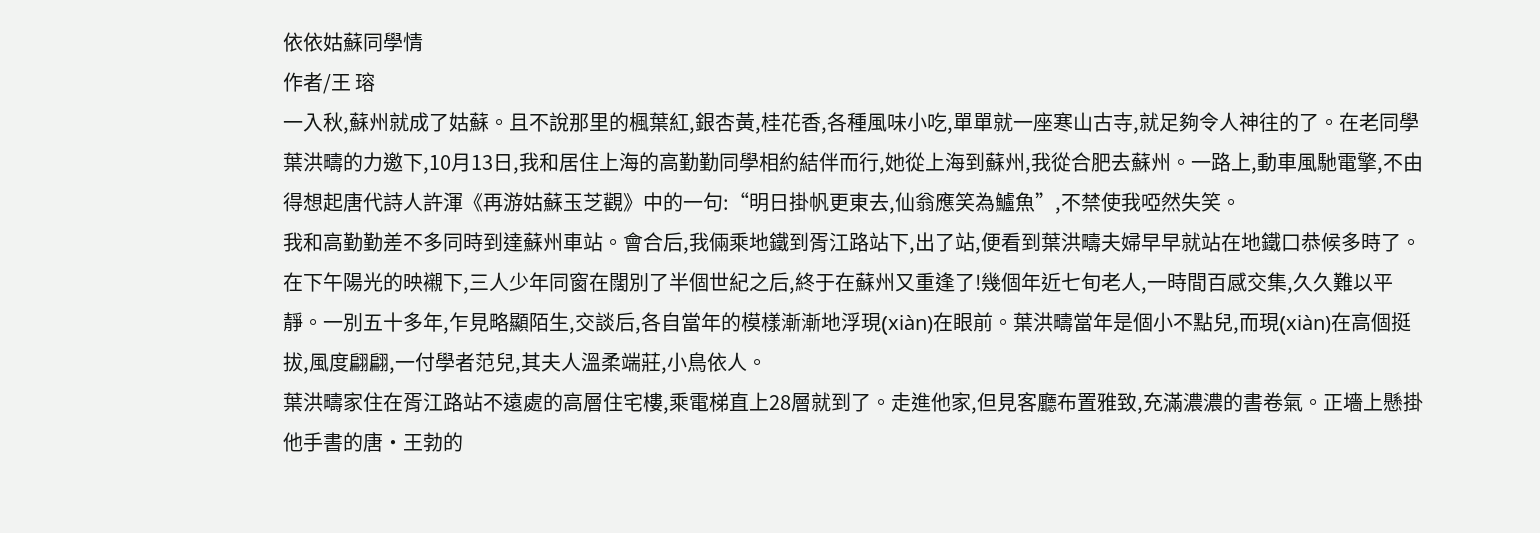依依姑蘇同學情
作者/王 瑢
一入秋,蘇州就成了姑蘇。且不說那里的楓葉紅,銀杏黃,桂花香,各種風味小吃,單單就一座寒山古寺,就足夠令人神往的了。在老同學葉洪疇的力邀下,10月13日,我和居住上海的高勤勤同學相約結伴而行,她從上海到蘇州,我從合肥去蘇州。一路上,動車風馳電擎,不由得想起唐代詩人許渾《再游姑蘇玉芝觀》中的一句:“明日掛帆更東去,仙翁應笑為鱸魚”,不禁使我啞然失笑。
我和高勤勤差不多同時到達蘇州車站。會合后,我倆乘地鐵到胥江路站下,出了站,便看到葉洪疇夫婦早早就站在地鐵口恭候多時了。
在下午陽光的映襯下,三人少年同窗在闊別了半個世紀之后,終于在蘇州又重逢了!幾個年近七旬老人,一時間百感交集,久久難以平靜。一別五十多年,乍見略顯陌生,交談后,各自當年的模樣漸漸地浮現(xiàn)在眼前。葉洪疇當年是個小不點兒,而現(xiàn)在高個挺拔,風度翩翩,一付學者范兒,其夫人溫柔端莊,小鳥依人。
葉洪疇家住在胥江路站不遠處的高層住宅樓,乘電梯直上28層就到了。走進他家,但見客廳布置雅致,充滿濃濃的書卷氣。正墻上懸掛他手書的唐·王勃的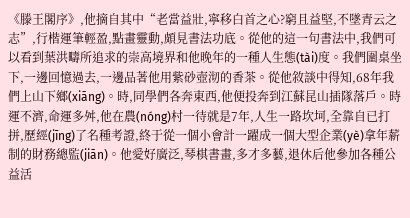《滕王閣序》,他摘自其中“老當益壯,寧移白首之心?窮且益堅,不墜青云之志”,行楷運筆輕盈,點畫靈動,頗見書法功底。從他的這一句書法中,我們可以看到葉洪疇所追求的崇高境界和他晚年的一種人生態(tài)度。我們圍桌坐下,一邊回憶過去,一邊品著他用紫砂壺沏的香茶。從他敘談中得知,68年我們上山下鄉(xiāng)。時,同學們各奔東西,他便投奔到江蘇昆山插隊落戶。時運不濟,命運多舛,他在農(nóng)村一待就是7年,人生一路坎坷,全靠自已打拼,歷經(jīng)了名種考證,終于從一個小會計一躍成一個大型企業(yè)拿年薪制的財務總監(jiān)。他愛好廣泛,琴棋書畫,多才多藝,退休后他參加各種公益活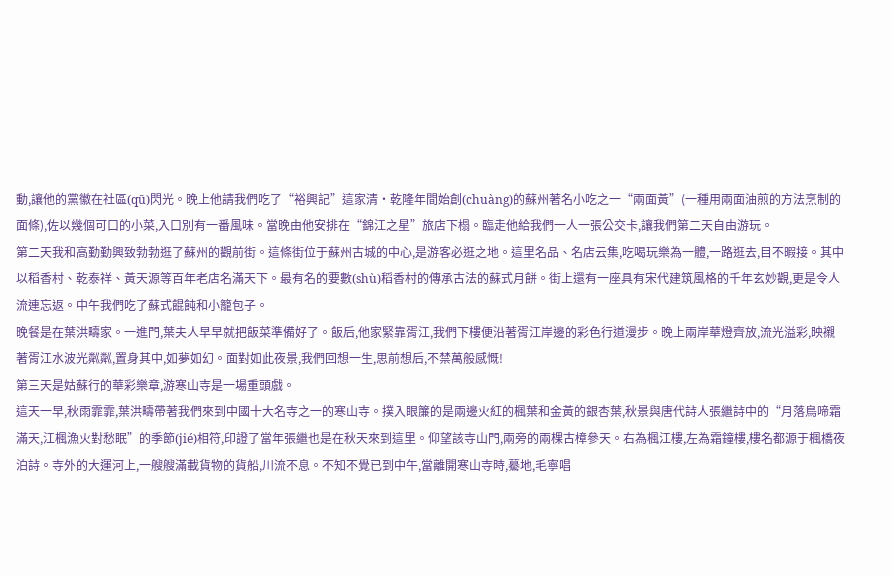動,讓他的黨徽在社區(qū)閃光。晚上他請我們吃了“裕興記”這家清·乾隆年間始創(chuàng)的蘇州著名小吃之一“兩面黃”(一種用兩面油煎的方法烹制的面條),佐以幾個可口的小菜,入口別有一番風味。當晚由他安排在“錦江之星”旅店下榻。臨走他給我們一人一張公交卡,讓我們第二天自由游玩。
第二天我和高勤勤興致勃勃逛了蘇州的觀前街。這條街位于蘇州古城的中心,是游客必逛之地。這里名品、名店云集,吃喝玩樂為一體,一路逛去,目不暇接。其中以稻香村、乾泰祥、黃天源等百年老店名滿天下。最有名的要數(shù)稻香村的傳承古法的蘇式月餅。街上還有一座具有宋代建筑風格的千年玄妙觀,更是令人流連忘返。中午我們吃了蘇式餛飩和小籠包子。
晚餐是在葉洪疇家。一進門,葉夫人早早就把飯菜準備好了。飯后,他家緊靠胥江,我們下樓便沿著胥江岸邊的彩色行道漫步。晚上兩岸華燈齊放,流光溢彩,映襯著胥江水波光粼粼,置身其中,如夢如幻。面對如此夜景,我們回想一生,思前想后,不禁萬般感慨!
第三天是姑蘇行的華彩樂章,游寒山寺是一場重頭戲。
這天一早,秋雨霏霏,葉洪疇帶著我們來到中國十大名寺之一的寒山寺。撲入眼簾的是兩邊火紅的楓葉和金黃的銀杏葉,秋景與唐代詩人張繼詩中的“月落鳥啼霜滿天,江楓漁火對愁眠”的季節(jié)相符,印證了當年張繼也是在秋天來到這里。仰望該寺山門,兩旁的兩棵古樟參天。右為楓江樓,左為霜鐘樓,樓名都源于楓橋夜泊詩。寺外的大運河上,一艘艘滿載貨物的貨船,川流不息。不知不覺已到中午,當離開寒山寺時,驀地,毛寧唱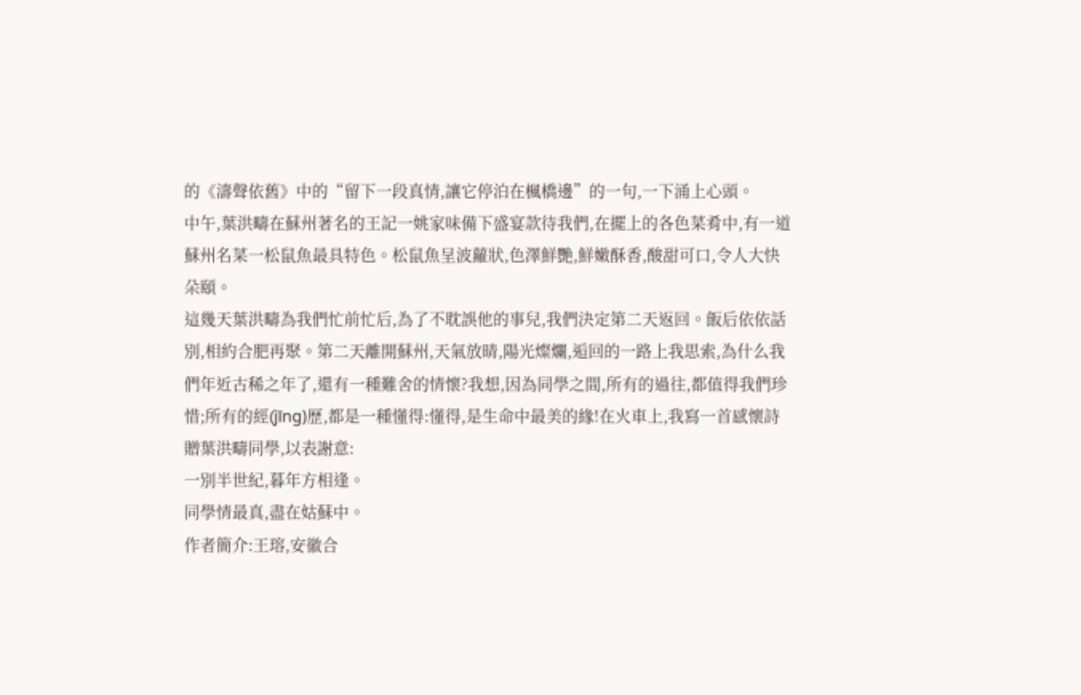的《濤聲依舊》中的“留下一段真情,讓它停泊在楓橋邊”的一句,一下涌上心頭。
中午,葉洪疇在蘇州著名的王記一姚家味備下盛宴款待我們,在擺上的各色菜肴中,有一道蘇州名菜一松鼠魚最具特色。松鼠魚呈波蘿狀,色澤鮮艷,鮮嫩酥香,酸甜可口,令人大快朵頤。
這幾天葉洪疇為我們忙前忙后,為了不耽誤他的事兒,我們決定第二天返回。飯后依依話別,相約合肥再聚。第二天離開蘇州,天氣放晴,陽光燦爛,逅回的一路上我思索,為什么我們年近古稀之年了,還有一種難舍的情懷?我想,因為同學之間,所有的過往,都值得我們珍惜;所有的經(jīng)歷,都是一種懂得:懂得,是生命中最美的緣!在火車上,我寫一首感懷詩贈葉洪疇同學,以表謝意:
一別半世紀,暮年方相逢。
同學情最真,盡在姑蘇中。
作者簡介:王瑢,安徽合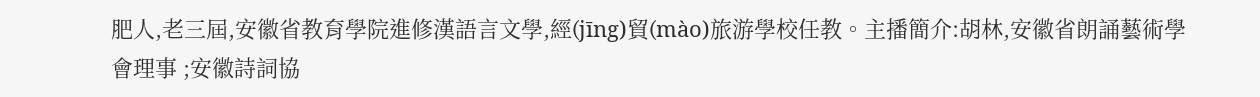肥人,老三屆,安徽省教育學院進修漢語言文學,經(jīng)貿(mào)旅游學校任教。主播簡介:胡林,安徽省朗誦藝術學會理事 ;安徽詩詞協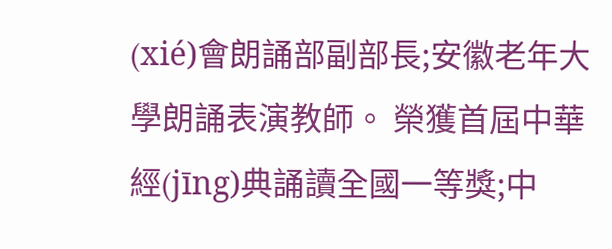(xié)會朗誦部副部長;安徽老年大學朗誦表演教師。 榮獲首屆中華經(jīng)典誦讀全國一等獎;中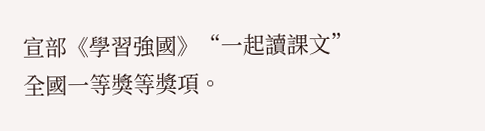宣部《學習強國》“一起讀課文”全國一等獎等獎項。